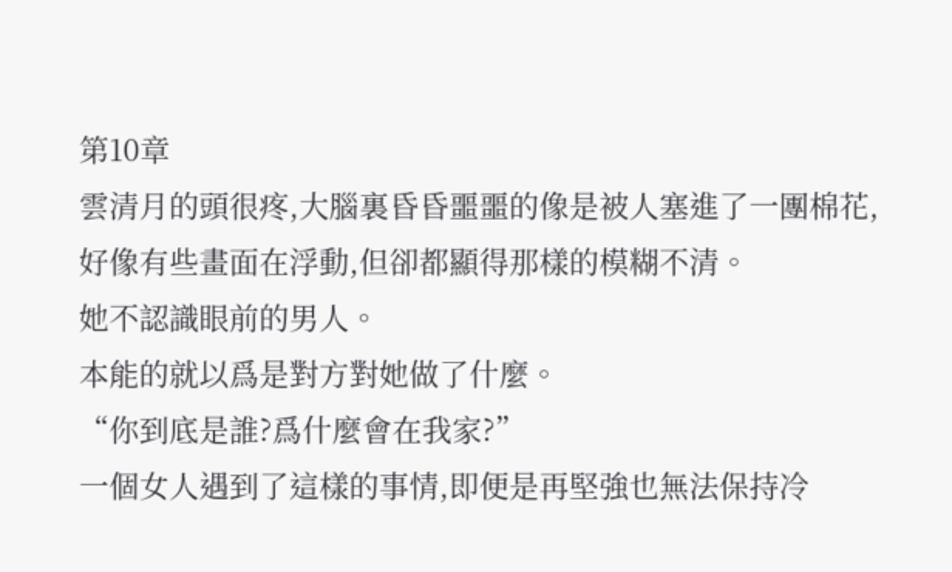第10章
雲清月的頭很疼,大腦裏昏昏噩噩的像是被人塞進了一團棉花,好像有些畫面在浮動,但卻都顯得那樣的模糊不清。
她不認識眼前的男人。
本能的就以爲是對方對她做了什麼。
“你到底是誰?爲什麼會在我家?”
一個女人遇到了這樣的事情,即便是再堅強也無法保持冷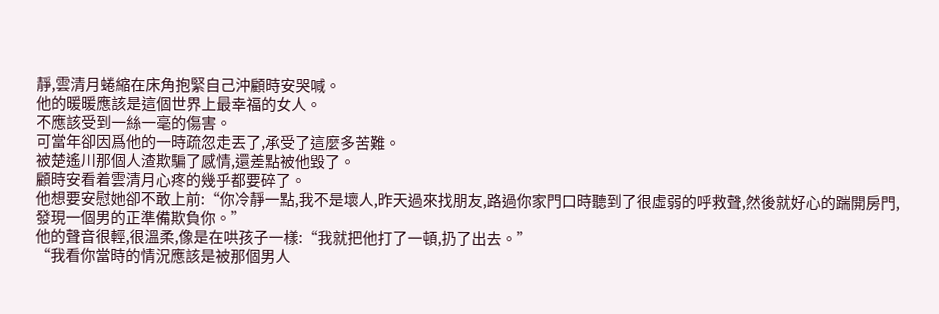靜,雲清月蜷縮在床角抱緊自己沖顧時安哭喊。
他的暖暖應該是這個世界上最幸福的女人。
不應該受到一絲一毫的傷害。
可當年卻因爲他的一時疏忽走丟了,承受了這麼多苦難。
被楚遙川那個人渣欺騙了感情,還差點被他毀了。
顧時安看着雲清月心疼的幾乎都要碎了。
他想要安慰她卻不敢上前:“你冷靜一點,我不是壞人,昨天過來找朋友,路過你家門口時聽到了很虛弱的呼救聲,然後就好心的踹開房門,發現一個男的正準備欺負你。”
他的聲音很輕,很溫柔,像是在哄孩子一樣:“我就把他打了一頓,扔了出去。”
“我看你當時的情況應該是被那個男人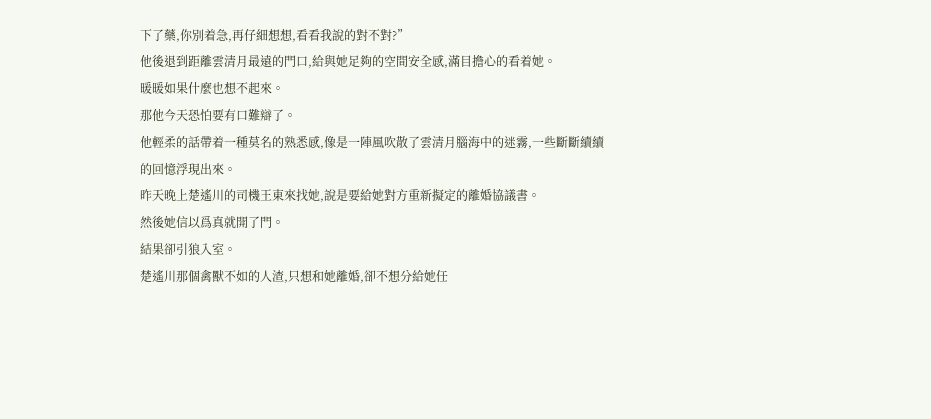下了藥,你別着急,再仔細想想,看看我說的對不對?”
他後退到距離雲清月最遠的門口,給與她足夠的空間安全感,滿目擔心的看着她。
暖暖如果什麼也想不起來。
那他今天恐怕要有口難辯了。
他輕柔的話帶着一種莫名的熟悉感,像是一陣風吹散了雲清月腦海中的迷霧,一些斷斷續續的回憶浮現出來。
昨天晚上楚遙川的司機王東來找她,說是要給她對方重新擬定的離婚協議書。
然後她信以爲真就開了門。
結果卻引狼入室。
楚遙川那個禽獸不如的人渣,只想和她離婚,卻不想分給她任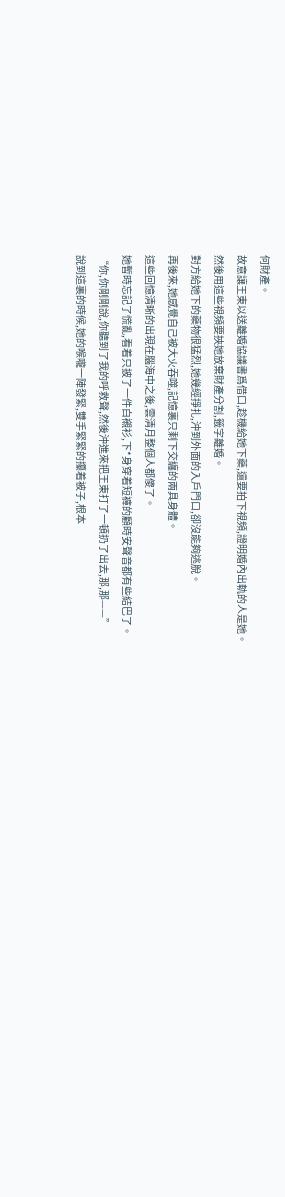何財產。
故意讓王東以送離婚協議書爲借口,趁機給她下藥,還要拍下視頻,證明婚內出軌的人是她。
然後用這些視頻要挾她放棄財產分割,籤字離婚。
對方給她下的藥物很猛烈,她幾經掙扎,沖到外面的入戶門口,卻沒能夠逃脫。
再後來,她感覺自己被大火吞噬,記憶裏只剩下交纏的兩具身體。
這些回憶清晰的出現在腦海中之後,雲清月整個人都傻了。
她暫時忘記了慌亂,看着只披了一件白襯衫,下*身穿着短褲的顧時安聲音都有些結巴了。
“你,你剛剛說,你聽到了我的呼救聲,然後沖進來把王東打了一頓扔了出去,那,那——”
說到這裏的時候,她的喉嚨一陣發緊,雙手緊緊的攥着被子,根本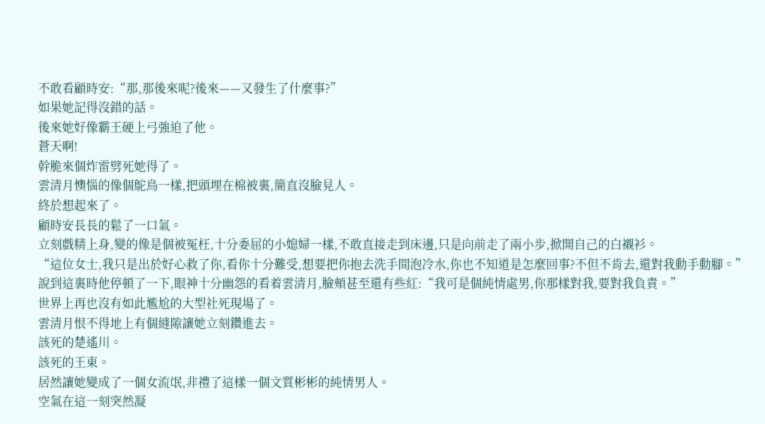不敢看顧時安:“那,那後來呢?後來——又發生了什麼事?”
如果她記得沒錯的話。
後來她好像霸王硬上弓強迫了他。
蒼天啊!
幹脆來個炸雷劈死她得了。
雲清月懊惱的像個鴕鳥一樣,把頭埋在棉被裏,簡直沒臉見人。
終於想起來了。
顧時安長長的鬆了一口氣。
立刻戲精上身,變的像是個被冤枉,十分委屈的小媳婦一樣,不敢直接走到床邊,只是向前走了兩小步,掀開自己的白襯衫。
“這位女士,我只是出於好心救了你,看你十分難受,想要把你抱去洗手間泡冷水,你也不知道是怎麼回事?不但不肯去,還對我動手動腳。”
說到這裏時他停頓了一下,眼神十分幽怨的看着雲清月,臉頰甚至還有些紅:“我可是個純情處男,你那樣對我,要對我負責。”
世界上再也沒有如此尷尬的大型社死現場了。
雲清月恨不得地上有個縫隙讓她立刻鑽進去。
該死的楚遙川。
該死的王東。
居然讓她變成了一個女流氓,非禮了這樣一個文質彬彬的純情男人。
空氣在這一刻突然凝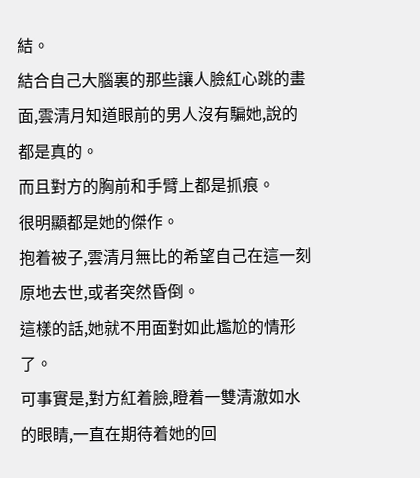結。
結合自己大腦裏的那些讓人臉紅心跳的畫面,雲清月知道眼前的男人沒有騙她,說的都是真的。
而且對方的胸前和手臂上都是抓痕。
很明顯都是她的傑作。
抱着被子,雲清月無比的希望自己在這一刻原地去世,或者突然昏倒。
這樣的話,她就不用面對如此尷尬的情形了。
可事實是,對方紅着臉,瞪着一雙清澈如水的眼睛,一直在期待着她的回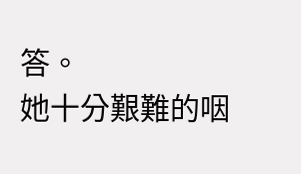答。
她十分艱難的咽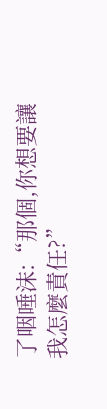了咽唾沫:“那個,你想要讓我怎麼責任?”